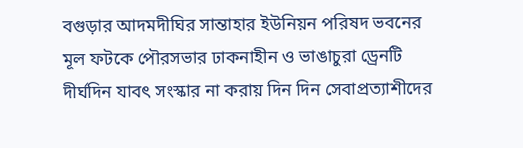বগুড়ার আদমদীঘির সান্তাহার ইউনিয়ন পরিষদ ভবনের মূল ফটকে পৌরসভার ঢাকনাহীন ও ভাঙাচুরা ড্রেনটি দীর্ঘদিন যাবৎ সংস্কার না করায় দিন দিন সেবাপ্রত্যাশীদের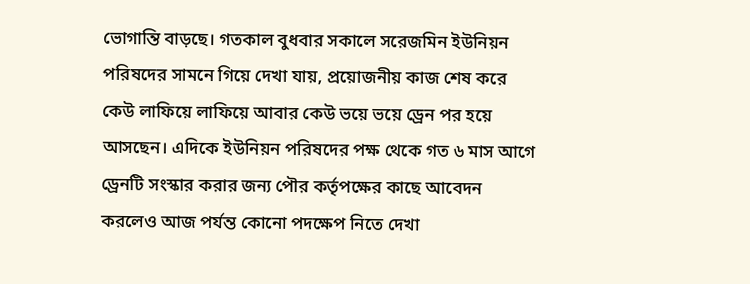ভোগান্তি বাড়ছে। গতকাল বুধবার সকালে সরেজমিন ইউনিয়ন পরিষদের সামনে গিয়ে দেখা যায়, প্রয়োজনীয় কাজ শেষ করে কেউ লাফিয়ে লাফিয়ে আবার কেউ ভয়ে ভয়ে ড্রেন পর হয়ে আসছেন। এদিকে ইউনিয়ন পরিষদের পক্ষ থেকে গত ৬ মাস আগে ড্রেনটি সংস্কার করার জন্য পৌর কর্তৃপক্ষের কাছে আবেদন করলেও আজ পর্যন্ত কোনো পদক্ষেপ নিতে দেখা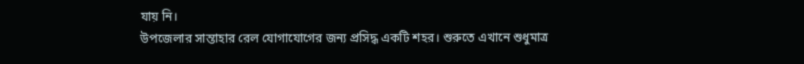যায় নি।
উপজেলার সান্তাহার রেল যোগাযোগের জন্য প্রসিদ্ধ একটি শহর। শুরুতে এখানে শুধুমাত্র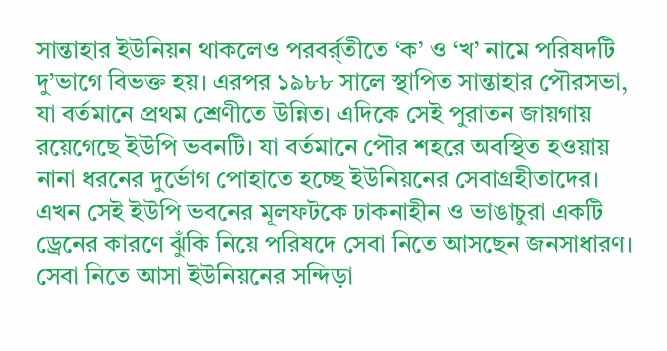সান্তাহার ইউনিয়ন থাকলেও পরবর্র্তীতে ‘ক’ ও ‘খ’ নামে পরিষদটি দু’ভাগে বিভক্ত হয়। এরপর ১৯৮৮ সালে স্থাপিত সান্তাহার পৌরসভা, যা বর্তমানে প্রথম শ্রেণীতে উন্নিত। এদিকে সেই পুরাতন জায়গায় রয়েগেছে ইউপি ভবনটি। যা বর্তমানে পৌর শহরে অবস্থিত হওয়ায় নানা ধরনের দুর্ভোগ পোহাতে হচ্ছে ইউনিয়নের সেবাগ্রহীতাদের। এখন সেই ইউপি ভবনের মূলফটকে ঢাকনাহীন ও ভাঙাচুরা একটি ড্রেনের কারণে ঝুঁকি নিয়ে পরিষদে সেবা নিতে আসছেন জনসাধারণ।
সেবা নিতে আসা ইউনিয়নের সন্দিড়া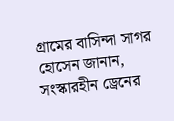গ্রামের বাসিন্দা সাগর হোসেন জানান, সংস্কারহীন ড্রেনের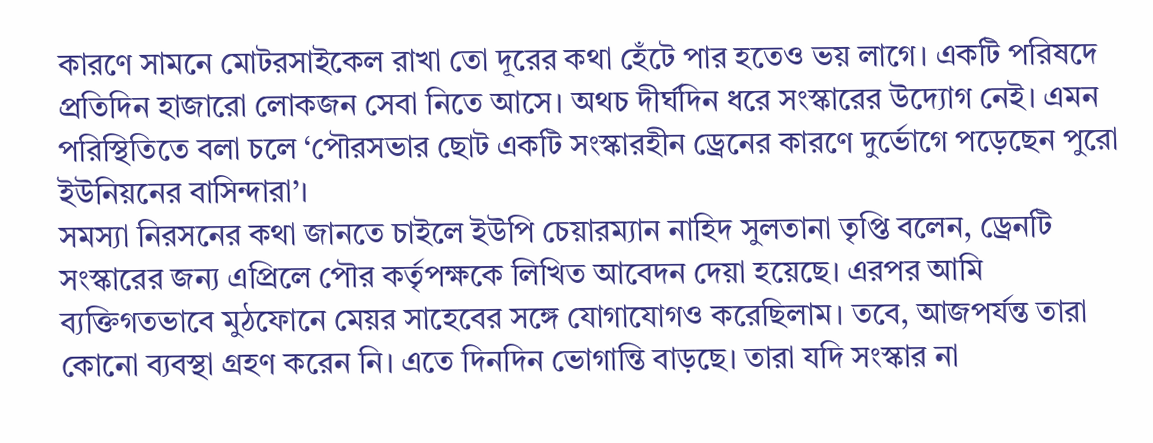কারণে সামনে মোটরসাইকেল রাখা তো দূরের কথা হেঁটে পার হতেও ভয় লাগে। একটি পরিষদে প্রতিদিন হাজারো লোকজন সেবা নিতে আসে। অথচ দীর্ঘদিন ধরে সংস্কারের উদ্যোগ নেই। এমন পরিস্থিতিতে বলা চলে ‘পৌরসভার ছোট একটি সংস্কারহীন ড্রেনের কারণে দুর্ভোগে পড়েছেন পুরো ইউনিয়নের বাসিন্দারা’।
সমস্যা নিরসনের কথা জানতে চাইলে ইউপি চেয়ারম্যান নাহিদ সুলতানা তৃপ্তি বলেন, ড্রেনটি সংস্কারের জন্য এপ্রিলে পৌর কর্তৃপক্ষকে লিখিত আবেদন দেয়া হয়েছে। এরপর আমি ব্যক্তিগতভাবে মুঠফোনে মেয়র সাহেবের সঙ্গে যোগাযোগও করেছিলাম। তবে, আজপর্যন্ত তারা কোনো ব্যবস্থা গ্রহণ করেন নি। এতে দিনদিন ভোগান্তি বাড়ছে। তারা যদি সংস্কার না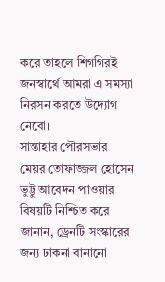করে তাহলে শিগগিরই জনস্বার্থে আমরা এ সমস্যা নিরসন করতে উদ্যোগ নেবো।
সান্তাহার পৌরসভার মেয়র তোফাজ্জল হোসেন ভুট্টু আবেদন পাওয়ার বিষয়টি নিশ্চিত করে জানান, ড্রেনটি সংস্কারের জন্য ঢাকনা বানানো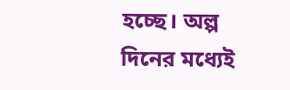হচ্ছে। অল্প দিনের মধ্যেই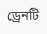ড্রেনটি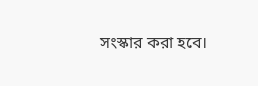সংস্কার করা হবে।